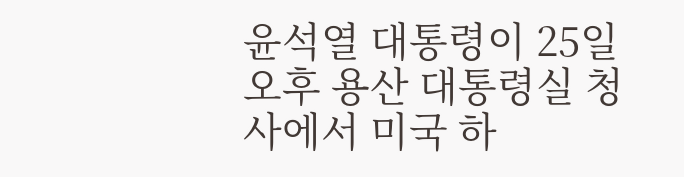윤석열 대통령이 25일 오후 용산 대통령실 청사에서 미국 하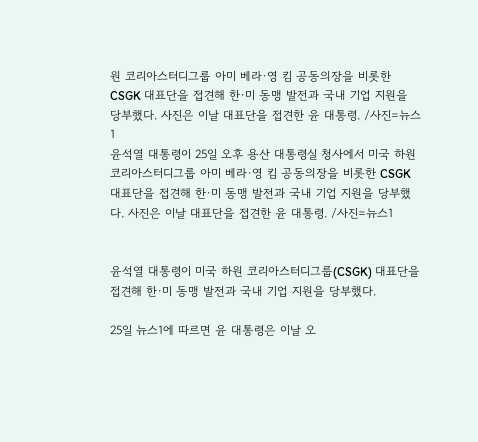원 코리아스터디그룹 아미 베라·영 킴 공동의장을 비롯한 CSGK 대표단을 접견해 한·미 동맹 발전과 국내 기업 지원을 당부했다. 사진은 이날 대표단을 접견한 윤 대통령. /사진=뉴스1
윤석열 대통령이 25일 오후 용산 대통령실 청사에서 미국 하원 코리아스터디그룹 아미 베라·영 킴 공동의장을 비롯한 CSGK 대표단을 접견해 한·미 동맹 발전과 국내 기업 지원을 당부했다. 사진은 이날 대표단을 접견한 윤 대통령. /사진=뉴스1


윤석열 대통령이 미국 하원 코리아스터디그룹(CSGK) 대표단을 접견해 한·미 동맹 발전과 국내 기업 지원을 당부했다.

25일 뉴스1에 따르면 윤 대통령은 이날 오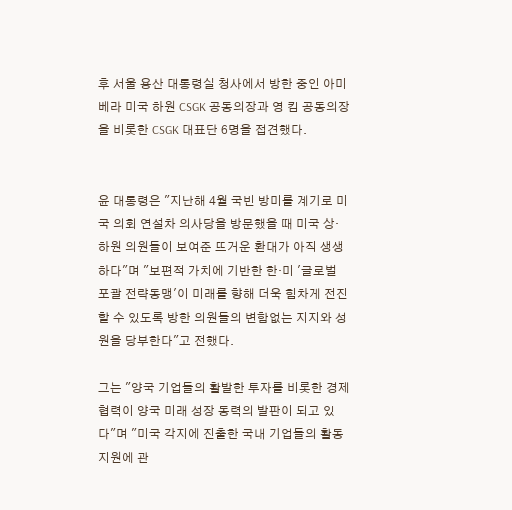후 서울 용산 대통령실 청사에서 방한 중인 아미 베라 미국 하원 CSGK 공동의장과 영 킴 공동의장을 비롯한 CSGK 대표단 6명을 접견했다.


윤 대통령은 "지난해 4월 국빈 방미를 계기로 미국 의회 연설차 의사당을 방문했을 때 미국 상·하원 의원들이 보여준 뜨거운 환대가 아직 생생하다"며 "보편적 가치에 기반한 한·미 '글로벌 포괄 전략동맹'이 미래를 향해 더욱 힘차게 전진할 수 있도록 방한 의원들의 변함없는 지지와 성원을 당부한다"고 전했다.

그는 "양국 기업들의 활발한 투자를 비롯한 경제협력이 양국 미래 성장 동력의 발판이 되고 있다"며 "미국 각지에 진출한 국내 기업들의 활동 지원에 관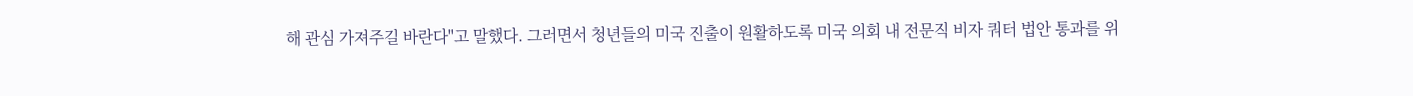해 관심 가져주길 바란다"고 말했다. 그러면서 청년들의 미국 진출이 원활하도록 미국 의회 내 전문직 비자 쿼터 법안 통과를 위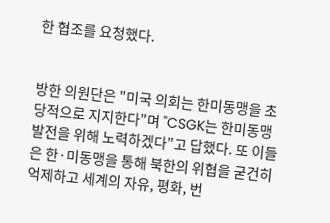한 협조를 요청했다.


방한 의원단은 "미국 의회는 한미동맹을 초당적으로 지지한다"며 "CSGK는 한미동맹 발전을 위해 노력하겠다"고 답했다. 또 이들은 한·미동맹을 통해 북한의 위협을 굳건히 억제하고 세계의 자유, 평화, 번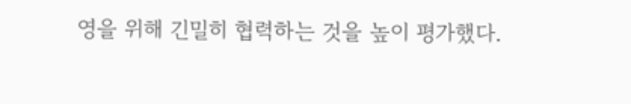영을 위해 긴밀히 협력하는 것을 높이 평가했다.